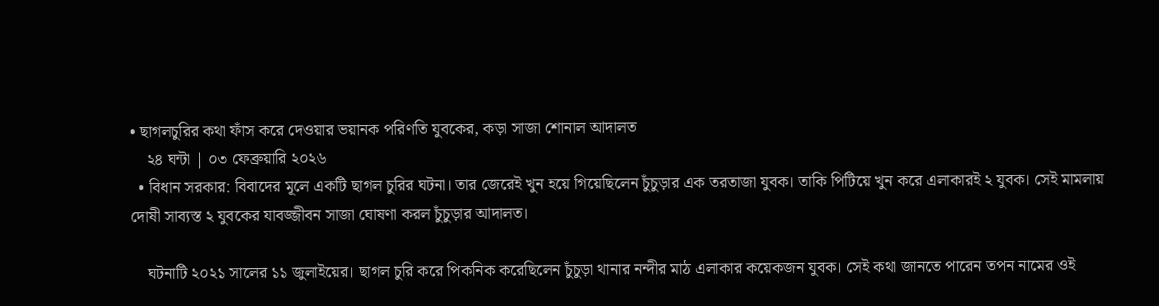• ছাগলচুরির কথা ফাঁস করে দেওয়ার ভয়ানক পরিণতি যুবকের, কড়া সাজা শোনাল আদালত
    ২৪ ঘন্টা | ০৩ ফেব্রুয়ারি ২০২৬
  • বিধান সরকার: বিবাদের মূলে একটি ছাগল চুরির ঘটনা। তার জেরেই খুন হয়ে গিয়েছিলেন চুঁচুড়ার এক তরতাজা যুবক। তাকি পিটিয়ে খুন করে এলাকারই ২ যুবক। সেই মামলায় দোষী সাব্যস্ত ২ যুবকের যাবজ্জীবন সাজা ঘোষণা করল চুঁচুড়ার আদালত।

    ঘটনাটি ২০২১ সালের ১১ জুলাইয়ের। ছাগল চুরি করে পিকনিক করেছিলেন চুঁচুড়া থানার নন্দীর মাঠ এলাকার কয়েকজন যুবক। সেই কথা জানতে পারেন তপন নামের ওই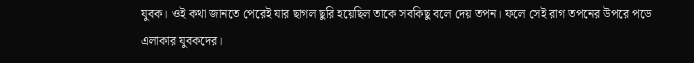যুবক। ওই কথা জানতে পেরেই যার ছাগল ছুরি হয়েছিল তাকে সবকিছু বলে দেয় তপন। ফলে সেই রাগ তপনের উপরে পডে এলাকার যুবকদের।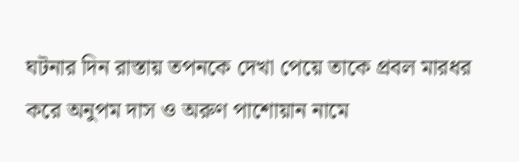ঘটনার দিন রাস্তায় তপনকে দেখা পেয়ে তাকে প্রবল মারধর করে অনুপম দাস ও অরুণ পাশোয়ান নামে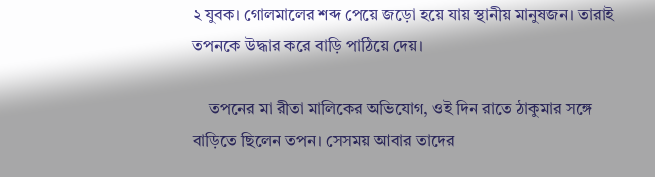২ যুবক। গোলমালের শব্দ পেয়ে জড়ো হয়ে যায় স্থানীয় মানুষজন। তারাই তপনকে উদ্ধার করে বাড়ি পাঠিয়ে দেয়।

    তপনের মা রীতা মালিকের অভিযোগ, ওই দিন রাতে ঠাকুমার সঙ্গে বাড়িতে ছিলেন তপন। সেসময় আবার তাদের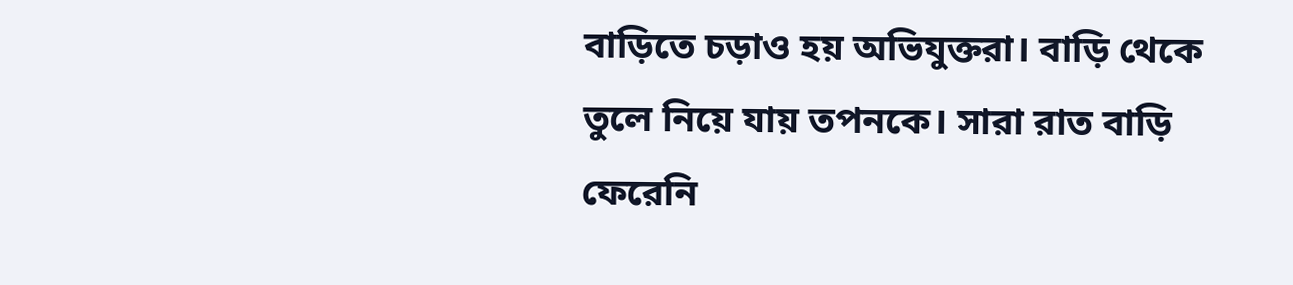বাড়িতে চড়াও হয় অভিযুক্তরা। বাড়ি থেকে তুলে নিয়ে যায় তপনকে। সারা রাত বাড়ি ফেরেনি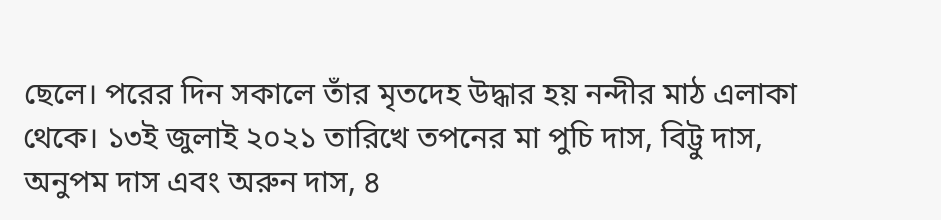ছেলে। পরের দিন সকালে তাঁর মৃতদেহ উদ্ধার হয় নন্দীর মাঠ এলাকা থেকে। ১৩ই জুলাই ২০২১ তারিখে তপনের মা পুচি দাস, বিট্টু দাস, অনুপম দাস এবং অরুন দাস, ৪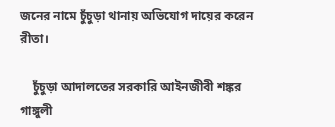জনের নামে চুঁচুড়া থানায় অভিযোগ দায়ের করেন রীতা।

    চুঁচুড়া আদালতের সরকারি আইনজীবী শঙ্কর গাঙ্গুলী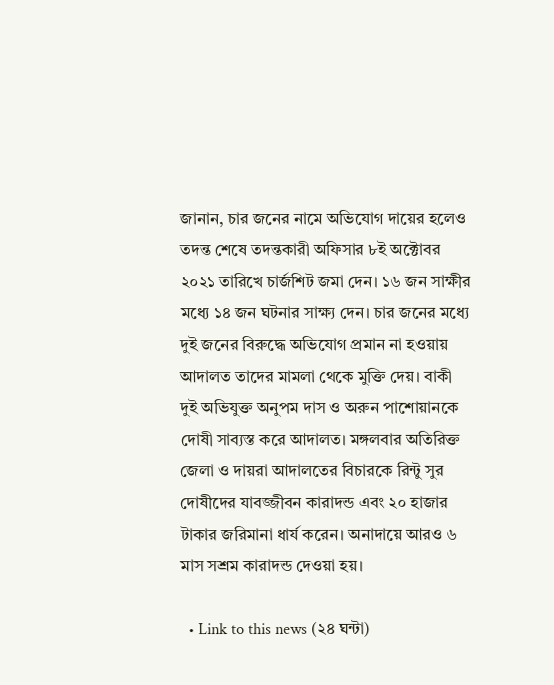জানান, চার জনের নামে অভিযোগ দায়ের হলেও তদন্ত শেষে তদন্তকারী অফিসার ৮ই অক্টোবর ২০২১ তারিখে চার্জশিট জমা দেন। ১৬ জন সাক্ষীর মধ্যে ১৪ জন ঘটনার সাক্ষ্য দেন। চার জনের মধ্যে দুই জনের বিরুদ্ধে অভিযোগ প্রমান না হওয়ায় আদালত তাদের মামলা থেকে মুক্তি দেয়। বাকী দুই অভিযুক্ত অনুপম দাস ও অরুন পাশোয়ানকে দোষী সাব্যস্ত করে আদালত। মঙ্গলবার অতিরিক্ত জেলা ও দায়রা আদালতের বিচারকে রিন্টু সুর দোষীদের যাবজ্জীবন কারাদন্ড এবং ২০ হাজার টাকার জরিমানা ধার্য করেন। অনাদায়ে আরও ৬ মাস সশ্রম কারাদন্ড দেওয়া হয়।

  • Link to this news (২৪ ঘন্টা)